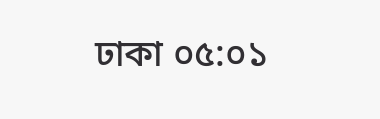ঢাকা ০৫:০১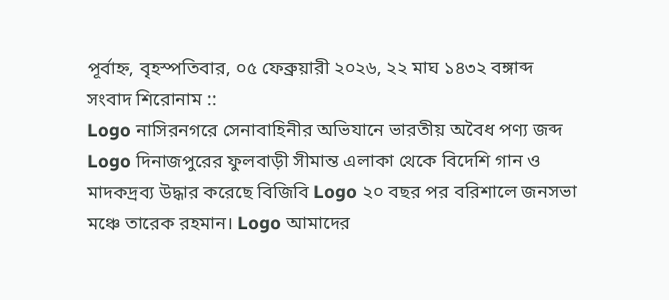পূর্বাহ্ন, বৃহস্পতিবার, ০৫ ফেব্রুয়ারী ২০২৬, ২২ মাঘ ১৪৩২ বঙ্গাব্দ
সংবাদ শিরোনাম ::
Logo নাসিরনগরে সেনাবাহিনীর অভিযানে ভারতীয় অবৈধ পণ্য জব্দ Logo দিনাজপুরের ফুলবাড়ী সীমান্ত এলাকা থেকে বিদেশি গান ও মাদকদ্রব্য উদ্ধার করেছে বিজিবি Logo ২০ বছর পর বরিশালে জনসভা মঞ্চে তারেক রহমান। Logo আমাদের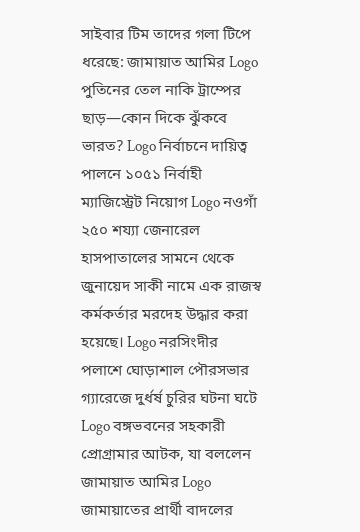সাইবার টিম তাদের গলা টিপে ধরেছে: জামায়াত আমির Logo পুতিনের তেল নাকি ট্রাম্পের ছাড়—কোন দিকে ঝুঁকবে ভারত? Logo নির্বাচনে দায়িত্ব পালনে ১০৫১ নির্বাহী ম্যাজিস্ট্রেট নিয়োগ Logo নওগাঁ ২৫০ শয্যা জেনারেল হাসপাতালের সামনে থেকে জুনায়েদ সাকী নামে এক রাজস্ব কর্মকর্তার মরদেহ উদ্ধার করা হয়েছে। Logo নরসিংদীর পলাশে ঘোড়াশাল পৌরসভার গ্যারেজে দুর্ধর্ষ চুরির ঘটনা ঘটে Logo বঙ্গভবনের সহকারী প্রোগ্রামার আটক, যা বললেন জামায়াত আমির Logo জামায়াতের প্রার্থী বাদলের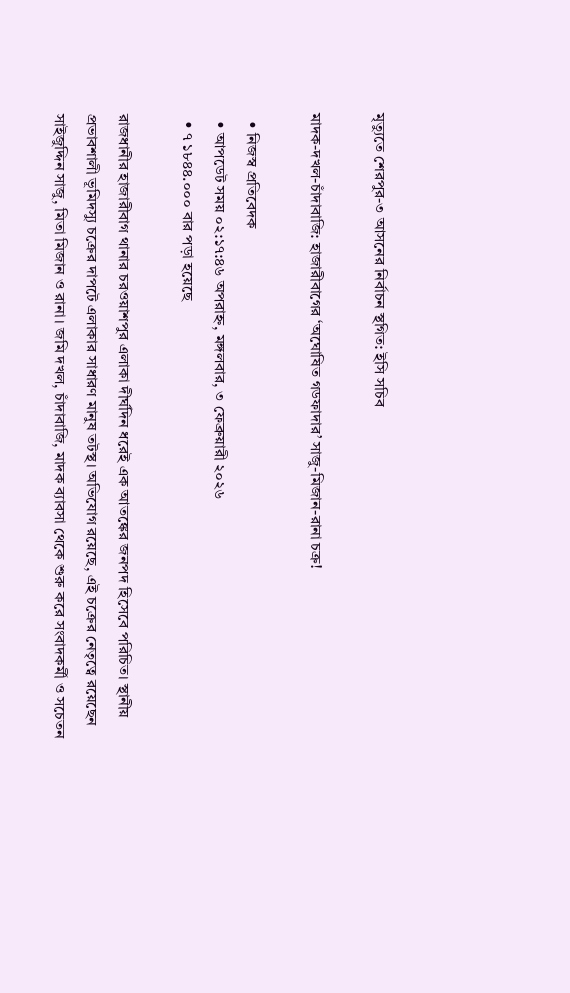মৃত্যুতে শেরপুর-৩ আসনের নির্বাচন স্থগিত: ইসি সচিব

মাদক-দখল-চাঁদাবাজি: হাজারীবাগের ‘অঘোষিত গডফাদার’ সাজু-মিজান-রানা চক্র!

  • নিজস্ব প্রতিবেদক
  • আপডেট সময় ০২:১৭:৪৬ অপরাহ্ন, মঙ্গলবার, ৩ ফেব্রুয়ারী ২০২৬
  • ৭ ১৮৪৪.০০০ বার পড়া হয়েছে

রাজধানীর হাজারীবাগ থানার চরওয়াশপুর এলাকা দীর্ঘদিন ধরেই এক আতঙ্কের জনপদ হিসেবে পরিচিত। স্থানীয় প্রভাবশালী ভূমিদস্যু চক্রের দাপটে এলাকার সাধারণ মানুষ তটস্থ। অভিযোগ রয়েছে, এই চক্রের নেতৃত্বে রয়েছেন সাইজুদ্দিন সাজু, মিতা মিজান ও রানা। জমি দখল, চাঁদাবাজি, মাদক ব্যাবসা থেকে শুরু করে সংবাদকর্মী ও সচেতন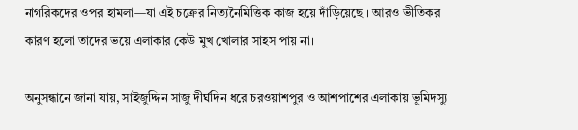নাগরিকদের ওপর হামলা—যা এই চক্রের নিত্যনৈমিত্তিক কাজ হয়ে দাঁড়িয়েছে । আরও ভীতিকর কারণ হলো তাদের ভয়ে এলাকার কেউ মুখ খোলার সাহস পায় না।

অনুসন্ধানে জানা যায়, সাইজুদ্দিন সাজু দীর্ঘদিন ধরে চরওয়াশপুর ও আশপাশের এলাকায় ভূমিদস্যু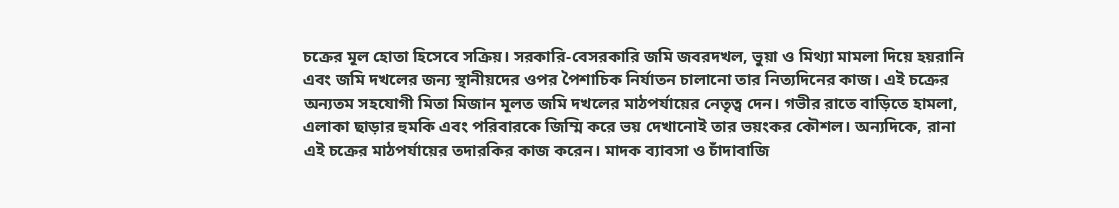চক্রের মূল হোতা হিসেবে সক্রিয়। সরকারি-বেসরকারি জমি জবরদখল, ভুয়া ও মিথ্যা মামলা দিয়ে হয়রানি এবং জমি দখলের জন্য স্থানীয়দের ওপর পৈশাচিক নির্যাতন চালানো তার নিত্যদিনের কাজ। এই চক্রের অন্যতম সহযোগী মিতা মিজান মূলত জমি দখলের মাঠপর্যায়ের নেতৃত্ব দেন। গভীর রাতে বাড়িতে হামলা, এলাকা ছাড়ার হুমকি এবং পরিবারকে জিম্মি করে ভয় দেখানোই তার ভয়ংকর কৌশল। অন্যদিকে, রানা এই চক্রের মাঠপর্যায়ের তদারকির কাজ করেন। মাদক ব্যাবসা ও চাঁদাবাজি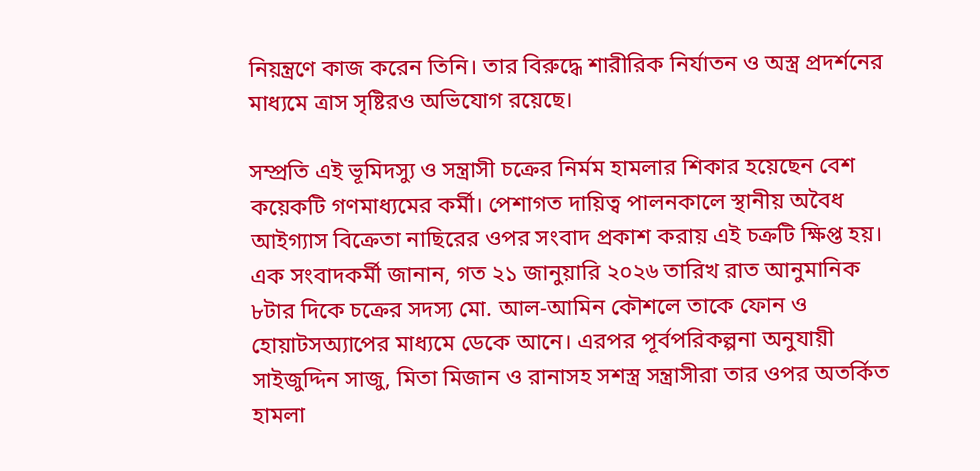নিয়ন্ত্রণে কাজ করেন তিনি। তার বিরুদ্ধে শারীরিক নির্যাতন ও অস্ত্র প্রদর্শনের মাধ্যমে ত্রাস সৃষ্টিরও অভিযোগ রয়েছে।

সম্প্রতি এই ভূমিদস্যু ও সন্ত্রাসী চক্রের নির্মম হামলার শিকার হয়েছেন বেশ কয়েকটি গণমাধ্যমের কর্মী। পেশাগত দায়িত্ব পালনকালে স্থানীয় অবৈধ আইগ্যাস বিক্রেতা নাছিরের ওপর সংবাদ প্রকাশ করায় এই চক্রটি ক্ষিপ্ত হয়। এক সংবাদকর্মী জানান, গত ২১ জানুয়ারি ২০২৬ তারিখ রাত আনুমানিক ৮টার দিকে চক্রের সদস্য মো. আল-আমিন কৌশলে তাকে ফোন ও হোয়াটসঅ্যাপের মাধ্যমে ডেকে আনে। এরপর পূর্বপরিকল্পনা অনুযায়ী সাইজুদ্দিন সাজু, মিতা মিজান ও রানাসহ সশস্ত্র সন্ত্রাসীরা তার ওপর অতর্কিত হামলা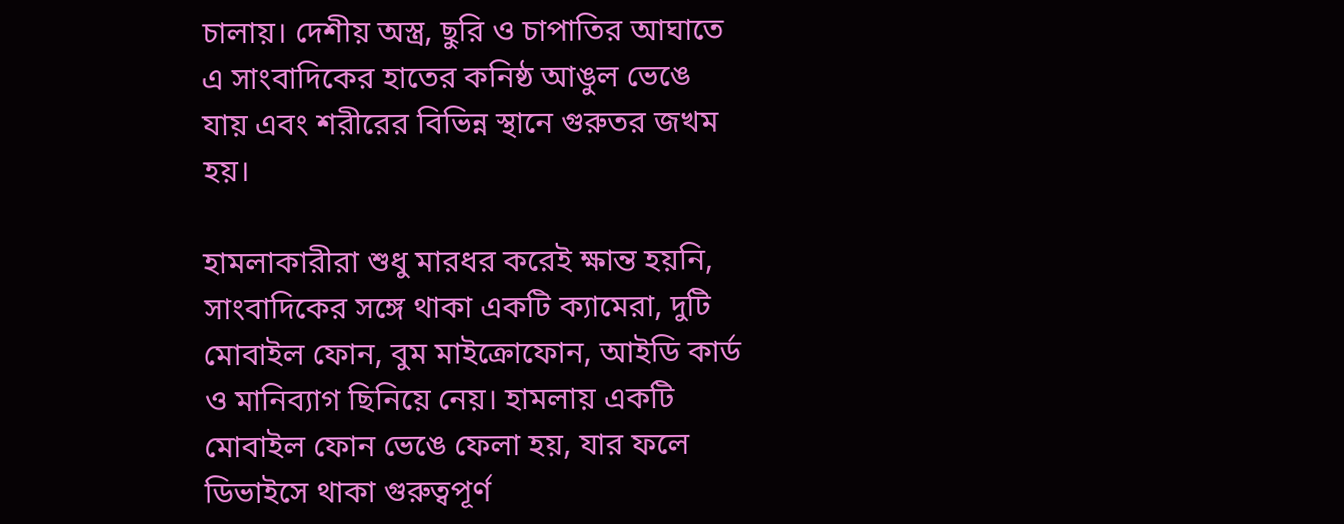চালায়। দেশীয় অস্ত্র, ছুরি ও চাপাতির আঘাতে এ সাংবাদিকের হাতের কনিষ্ঠ আঙুল ভেঙে যায় এবং শরীরের বিভিন্ন স্থানে গুরুতর জখম হয়।

হামলাকারীরা শুধু মারধর করেই ক্ষান্ত হয়নি, সাংবাদিকের সঙ্গে থাকা একটি ক্যামেরা, দুটি মোবাইল ফোন, বুম মাইক্রোফোন, আইডি কার্ড ও মানিব্যাগ ছিনিয়ে নেয়। হামলায় একটি মোবাইল ফোন ভেঙে ফেলা হয়, যার ফলে ডিভাইসে থাকা গুরুত্বপূর্ণ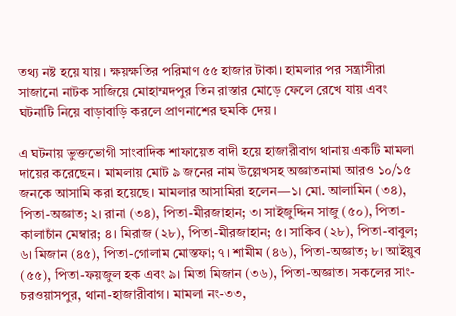তথ্য নষ্ট হয়ে যায়। ক্ষয়ক্ষতির পরিমাণ ৫৫ হাজার টাকা। হামলার পর সন্ত্রাসীরা সাজানো নাটক সাজিয়ে মোহাম্মদপুর তিন রাস্তার মোড়ে ফেলে রেখে যায় এবং ঘটনাটি নিয়ে বাড়াবাড়ি করলে প্রাণনাশের হুমকি দেয়।

এ ঘটনায় ভুক্তভোগী সাংবাদিক শাফায়েত বাদী হয়ে হাজারীবাগ থানায় একটি মামলা দায়ের করেছেন। মামলায় মোট ৯ জনের নাম উল্লেখসহ অজ্ঞাতনামা আরও ১০/১৫ জনকে আসামি করা হয়েছে। মামলার আসামিরা হলেন—১। মো. আলামিন (৩৪), পিতা-অজ্ঞাত; ২। রানা (৩৪), পিতা-মীরজাহান; ৩। সাইজুদ্দিন সাজু (৫০), পিতা-কালাচাঁন মেম্বার; ৪। মিরাজ (২৮), পিতা-মীরজাহান; ৫। সাকিব (২৮), পিতা-বাবুল; ৬। মিজান (৪৫), পিতা-গোলাম মোস্তফা; ৭। শামীম (৪৬), পিতা-অজ্ঞাত; ৮। আইয়ুব (৫৫), পিতা-ফয়জুল হক এবং ৯। মিতা মিজান (৩৬), পিতা-অজ্ঞাত। সকলের সাং-চরওয়াসপুর, থানা-হাজারীবাগ। মামলা নং-৩৩,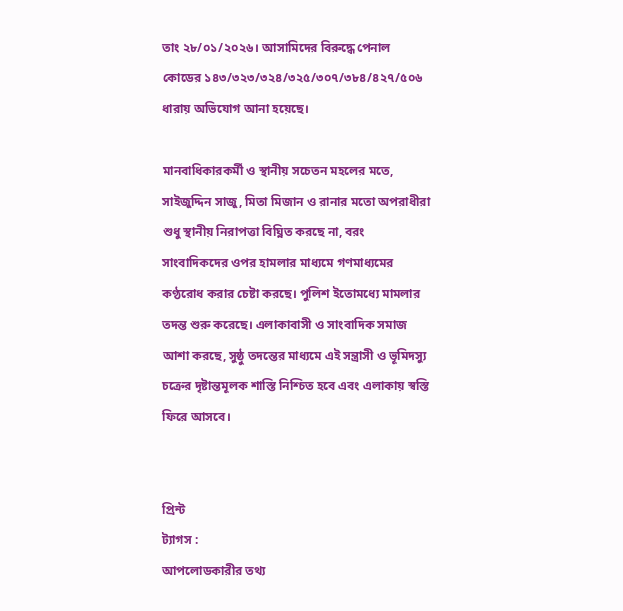তাং ২৮/০১/২০২৬। আসামিদের বিরুদ্ধে পেনাল কোডের ১৪৩/৩২৩/৩২৪/৩২৫/৩০৭/৩৮৪/৪২৭/৫০৬ ধারায় অভিযোগ আনা হয়েছে।

মানবাধিকারকর্মী ও স্থানীয় সচেতন মহলের মতে, সাইজুদ্দিন সাজু, মিতা মিজান ও রানার মতো অপরাধীরা শুধু স্থানীয় নিরাপত্তা বিঘ্নিত করছে না, বরং সাংবাদিকদের ওপর হামলার মাধ্যমে গণমাধ্যমের কণ্ঠরোধ করার চেষ্টা করছে। পুলিশ ইতোমধ্যে মামলার তদন্ত শুরু করেছে। এলাকাবাসী ও সাংবাদিক সমাজ আশা করছে, সুষ্ঠু তদন্তের মাধ্যমে এই সন্ত্রাসী ও ভূমিদস্যু চক্রের দৃষ্টান্তমূলক শাস্তি নিশ্চিত হবে এবং এলাকায় স্বস্তি ফিরে আসবে।


প্রিন্ট
ট্যাগস :
আপলোডকারীর তথ্য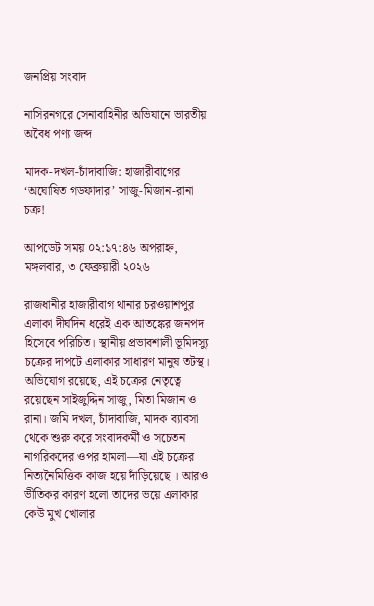জনপ্রিয় সংবাদ

নাসিরনগরে সেনাবাহিনীর অভিযানে ভারতীয় অবৈধ পণ্য জব্দ

মাদক-দখল-চাঁদাবাজি: হাজারীবাগের ‘অঘোষিত গডফাদার’ সাজু-মিজান-রানা চক্র!

আপডেট সময় ০২:১৭:৪৬ অপরাহ্ন, মঙ্গলবার, ৩ ফেব্রুয়ারী ২০২৬

রাজধানীর হাজারীবাগ থানার চরওয়াশপুর এলাকা দীর্ঘদিন ধরেই এক আতঙ্কের জনপদ হিসেবে পরিচিত। স্থানীয় প্রভাবশালী ভূমিদস্যু চক্রের দাপটে এলাকার সাধারণ মানুষ তটস্থ। অভিযোগ রয়েছে, এই চক্রের নেতৃত্বে রয়েছেন সাইজুদ্দিন সাজু, মিতা মিজান ও রানা। জমি দখল, চাঁদাবাজি, মাদক ব্যাবসা থেকে শুরু করে সংবাদকর্মী ও সচেতন নাগরিকদের ওপর হামলা—যা এই চক্রের নিত্যনৈমিত্তিক কাজ হয়ে দাঁড়িয়েছে । আরও ভীতিকর কারণ হলো তাদের ভয়ে এলাকার কেউ মুখ খোলার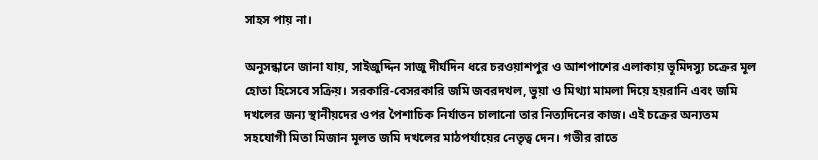সাহস পায় না।

অনুসন্ধানে জানা যায়, সাইজুদ্দিন সাজু দীর্ঘদিন ধরে চরওয়াশপুর ও আশপাশের এলাকায় ভূমিদস্যু চক্রের মূল হোতা হিসেবে সক্রিয়। সরকারি-বেসরকারি জমি জবরদখল, ভুয়া ও মিথ্যা মামলা দিয়ে হয়রানি এবং জমি দখলের জন্য স্থানীয়দের ওপর পৈশাচিক নির্যাতন চালানো তার নিত্যদিনের কাজ। এই চক্রের অন্যতম সহযোগী মিতা মিজান মূলত জমি দখলের মাঠপর্যায়ের নেতৃত্ব দেন। গভীর রাতে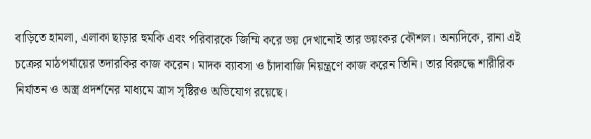বাড়িতে হামলা, এলাকা ছাড়ার হুমকি এবং পরিবারকে জিম্মি করে ভয় দেখানোই তার ভয়ংকর কৌশল। অন্যদিকে, রানা এই চক্রের মাঠপর্যায়ের তদারকির কাজ করেন। মাদক ব্যাবসা ও চাঁদাবাজি নিয়ন্ত্রণে কাজ করেন তিনি। তার বিরুদ্ধে শারীরিক নির্যাতন ও অস্ত্র প্রদর্শনের মাধ্যমে ত্রাস সৃষ্টিরও অভিযোগ রয়েছে।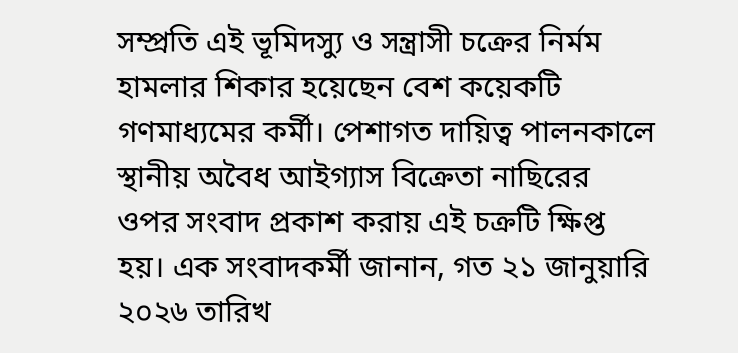সম্প্রতি এই ভূমিদস্যু ও সন্ত্রাসী চক্রের নির্মম হামলার শিকার হয়েছেন বেশ কয়েকটি গণমাধ্যমের কর্মী। পেশাগত দায়িত্ব পালনকালে স্থানীয় অবৈধ আইগ্যাস বিক্রেতা নাছিরের ওপর সংবাদ প্রকাশ করায় এই চক্রটি ক্ষিপ্ত হয়। এক সংবাদকর্মী জানান, গত ২১ জানুয়ারি ২০২৬ তারিখ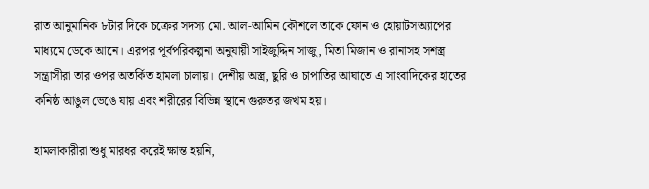রাত আনুমানিক ৮টার দিকে চক্রের সদস্য মো. আল-আমিন কৌশলে তাকে ফোন ও হোয়াটসঅ্যাপের মাধ্যমে ডেকে আনে। এরপর পূর্বপরিকল্পনা অনুযায়ী সাইজুদ্দিন সাজু, মিতা মিজান ও রানাসহ সশস্ত্র সন্ত্রাসীরা তার ওপর অতর্কিত হামলা চালায়। দেশীয় অস্ত্র, ছুরি ও চাপাতির আঘাতে এ সাংবাদিকের হাতের কনিষ্ঠ আঙুল ভেঙে যায় এবং শরীরের বিভিন্ন স্থানে গুরুতর জখম হয়।

হামলাকারীরা শুধু মারধর করেই ক্ষান্ত হয়নি,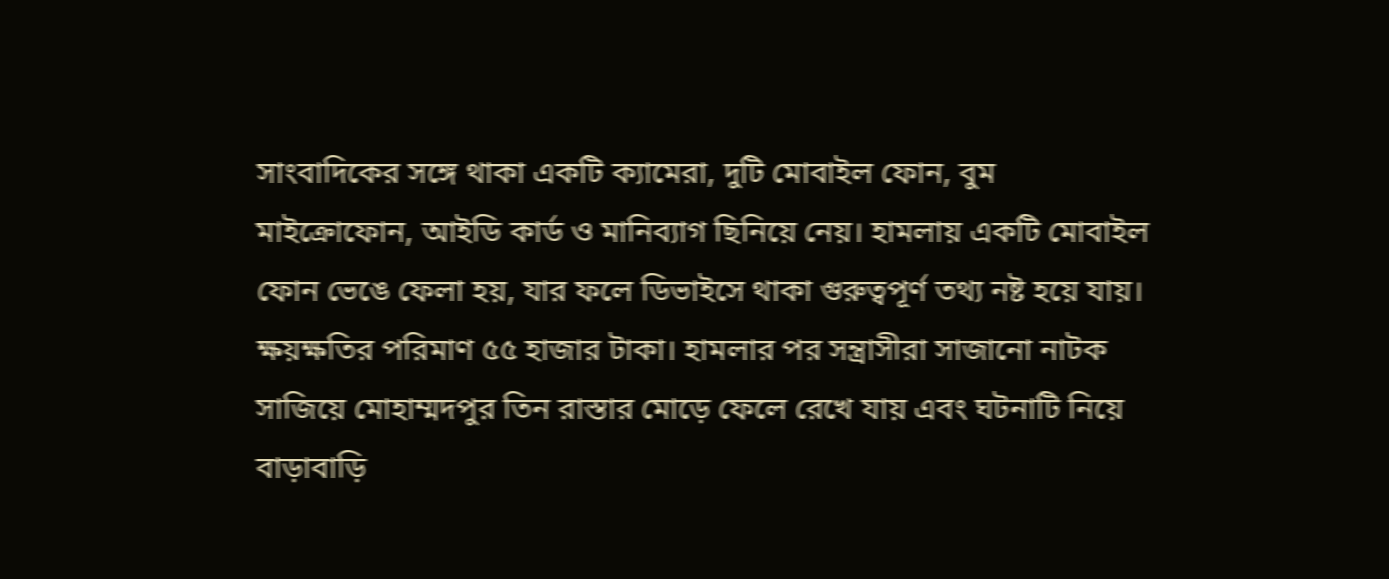সাংবাদিকের সঙ্গে থাকা একটি ক্যামেরা, দুটি মোবাইল ফোন, বুম মাইক্রোফোন, আইডি কার্ড ও মানিব্যাগ ছিনিয়ে নেয়। হামলায় একটি মোবাইল ফোন ভেঙে ফেলা হয়, যার ফলে ডিভাইসে থাকা গুরুত্বপূর্ণ তথ্য নষ্ট হয়ে যায়। ক্ষয়ক্ষতির পরিমাণ ৫৫ হাজার টাকা। হামলার পর সন্ত্রাসীরা সাজানো নাটক সাজিয়ে মোহাম্মদপুর তিন রাস্তার মোড়ে ফেলে রেখে যায় এবং ঘটনাটি নিয়ে বাড়াবাড়ি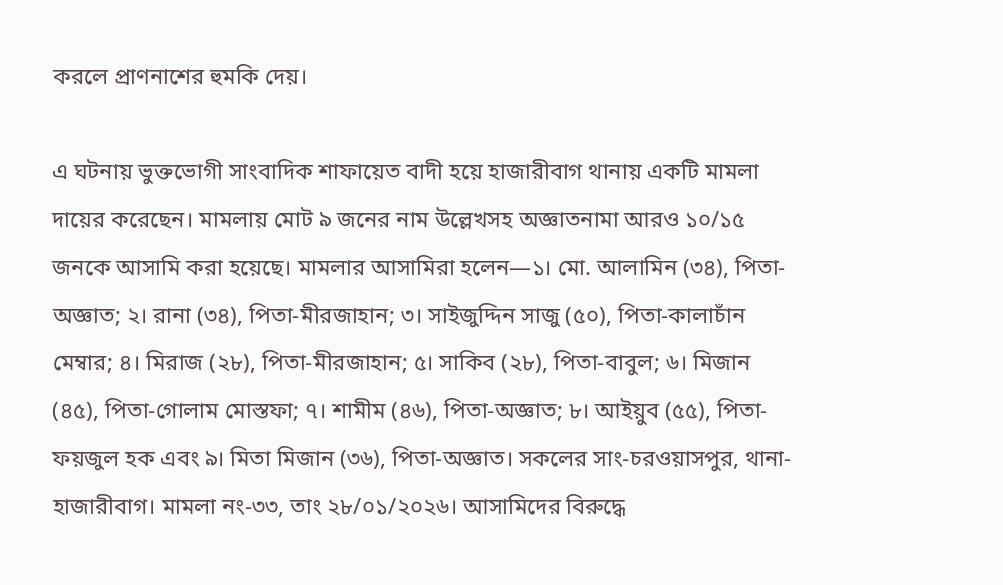করলে প্রাণনাশের হুমকি দেয়।

এ ঘটনায় ভুক্তভোগী সাংবাদিক শাফায়েত বাদী হয়ে হাজারীবাগ থানায় একটি মামলা দায়ের করেছেন। মামলায় মোট ৯ জনের নাম উল্লেখসহ অজ্ঞাতনামা আরও ১০/১৫ জনকে আসামি করা হয়েছে। মামলার আসামিরা হলেন—১। মো. আলামিন (৩৪), পিতা-অজ্ঞাত; ২। রানা (৩৪), পিতা-মীরজাহান; ৩। সাইজুদ্দিন সাজু (৫০), পিতা-কালাচাঁন মেম্বার; ৪। মিরাজ (২৮), পিতা-মীরজাহান; ৫। সাকিব (২৮), পিতা-বাবুল; ৬। মিজান (৪৫), পিতা-গোলাম মোস্তফা; ৭। শামীম (৪৬), পিতা-অজ্ঞাত; ৮। আইয়ুব (৫৫), পিতা-ফয়জুল হক এবং ৯। মিতা মিজান (৩৬), পিতা-অজ্ঞাত। সকলের সাং-চরওয়াসপুর, থানা-হাজারীবাগ। মামলা নং-৩৩, তাং ২৮/০১/২০২৬। আসামিদের বিরুদ্ধে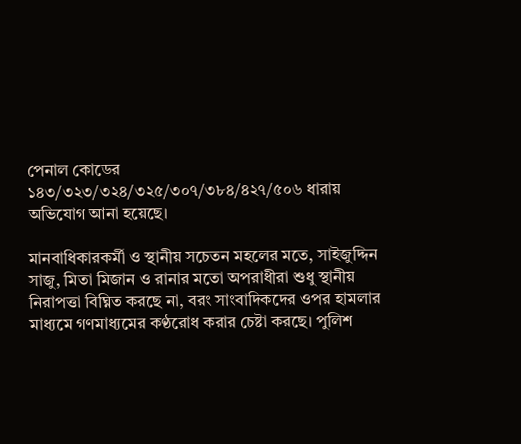পেনাল কোডের ১৪৩/৩২৩/৩২৪/৩২৫/৩০৭/৩৮৪/৪২৭/৫০৬ ধারায় অভিযোগ আনা হয়েছে।

মানবাধিকারকর্মী ও স্থানীয় সচেতন মহলের মতে, সাইজুদ্দিন সাজু, মিতা মিজান ও রানার মতো অপরাধীরা শুধু স্থানীয় নিরাপত্তা বিঘ্নিত করছে না, বরং সাংবাদিকদের ওপর হামলার মাধ্যমে গণমাধ্যমের কণ্ঠরোধ করার চেষ্টা করছে। পুলিশ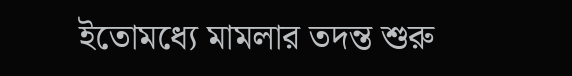ইতোমধ্যে মামলার তদন্ত শুরু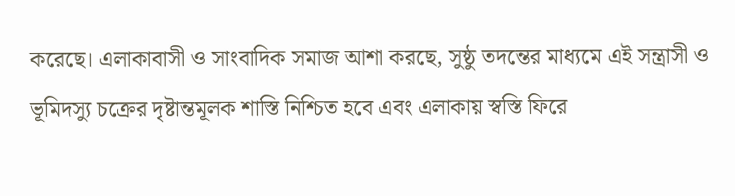করেছে। এলাকাবাসী ও সাংবাদিক সমাজ আশা করছে, সুষ্ঠু তদন্তের মাধ্যমে এই সন্ত্রাসী ও ভূমিদস্যু চক্রের দৃষ্টান্তমূলক শাস্তি নিশ্চিত হবে এবং এলাকায় স্বস্তি ফিরে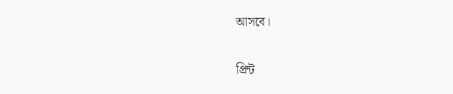আসবে।


প্রিন্ট